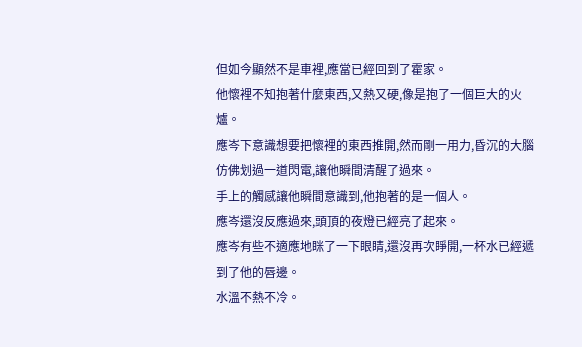但如今顯然不是車裡,應當已經回到了霍家。
他懷裡不知抱著什麼東西,又熱又硬,像是抱了一個巨大的火爐。
應岑下意識想要把懷裡的東西推開,然而剛一用力,昏沉的大腦仿佛划過一道閃電,讓他瞬間清醒了過來。
手上的觸感讓他瞬間意識到,他抱著的是一個人。
應岑還沒反應過來,頭頂的夜燈已經亮了起來。
應岑有些不適應地眯了一下眼睛,還沒再次睜開,一杯水已經遞到了他的唇邊。
水溫不熱不冷。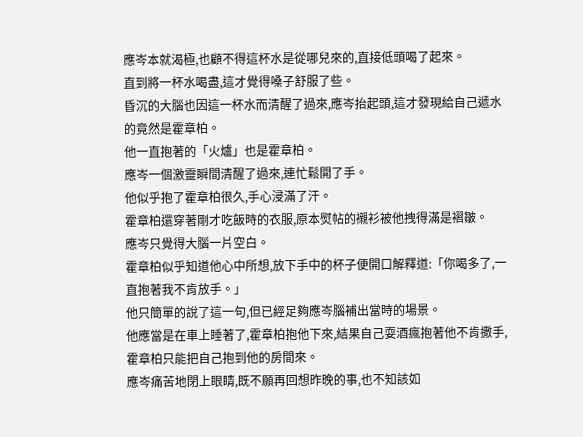應岑本就渴極,也顧不得這杯水是從哪兒來的,直接低頭喝了起來。
直到將一杯水喝盡,這才覺得嗓子舒服了些。
昏沉的大腦也因這一杯水而清醒了過來,應岑抬起頭,這才發現給自己遞水的竟然是霍章柏。
他一直抱著的「火爐」也是霍章柏。
應岑一個激靈瞬間清醒了過來,連忙鬆開了手。
他似乎抱了霍章柏很久,手心浸滿了汗。
霍章柏還穿著剛才吃飯時的衣服,原本熨帖的襯衫被他拽得滿是褶皺。
應岑只覺得大腦一片空白。
霍章柏似乎知道他心中所想,放下手中的杯子便開口解釋道:「你喝多了,一直抱著我不肯放手。」
他只簡單的說了這一句,但已經足夠應岑腦補出當時的場景。
他應當是在車上睡著了,霍章柏抱他下來,結果自己耍酒瘋抱著他不肯撒手,霍章柏只能把自己抱到他的房間來。
應岑痛苦地閉上眼睛,既不願再回想昨晚的事,也不知該如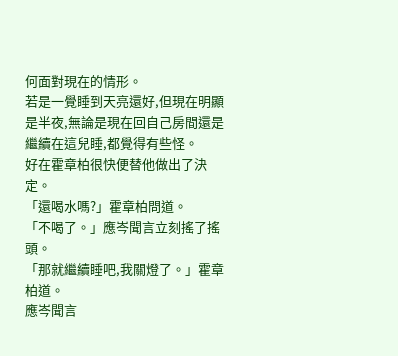何面對現在的情形。
若是一覺睡到天亮還好,但現在明顯是半夜,無論是現在回自己房間還是繼續在這兒睡,都覺得有些怪。
好在霍章柏很快便替他做出了決定。
「還喝水嗎?」霍章柏問道。
「不喝了。」應岑聞言立刻搖了搖頭。
「那就繼續睡吧,我關燈了。」霍章柏道。
應岑聞言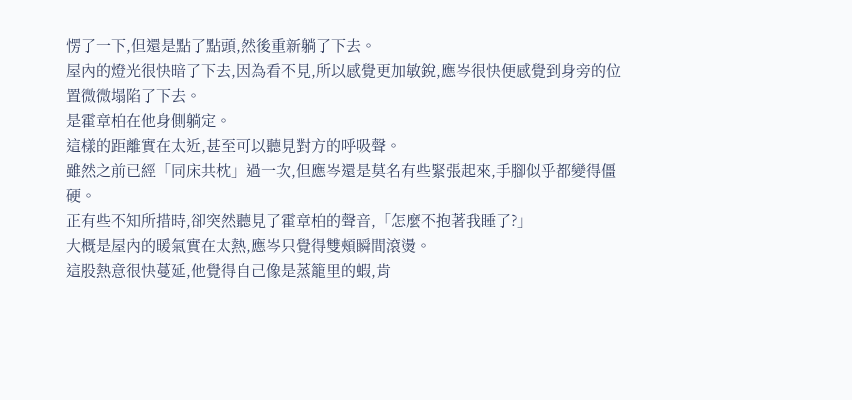愣了一下,但還是點了點頭,然後重新躺了下去。
屋內的燈光很快暗了下去,因為看不見,所以感覺更加敏銳,應岑很快便感覺到身旁的位置微微塌陷了下去。
是霍章柏在他身側躺定。
這樣的距離實在太近,甚至可以聽見對方的呼吸聲。
雖然之前已經「同床共枕」過一次,但應岑還是莫名有些緊張起來,手腳似乎都變得僵硬。
正有些不知所措時,卻突然聽見了霍章柏的聲音,「怎麼不抱著我睡了?」
大概是屋內的暖氣實在太熱,應岑只覺得雙頰瞬間滾燙。
這股熱意很快蔓延,他覺得自己像是蒸籠里的蝦,肯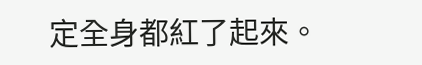定全身都紅了起來。